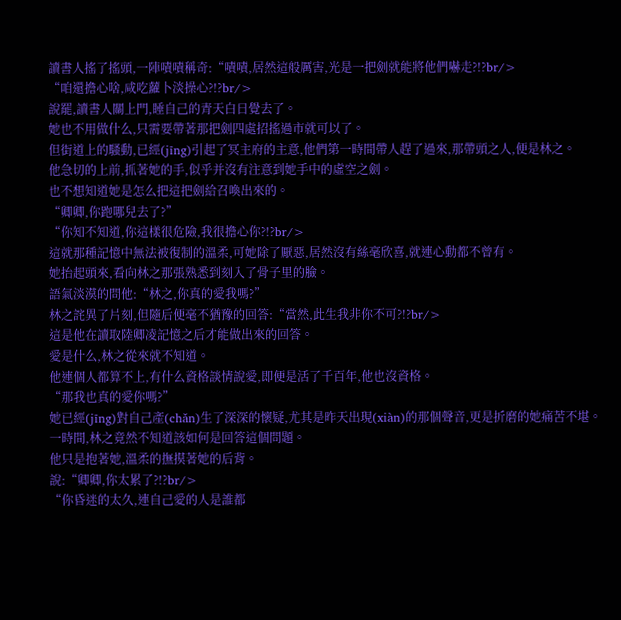讀書人搖了搖頭,一陣嘖嘖稱奇:“嘖嘖,居然這般厲害,光是一把劍就能將他們嚇走?!?br/>
“咱還擔心啥,咸吃蘿卜淡操心?!?br/>
說罷,讀書人關上門,睡自己的青天白日覺去了。
她也不用做什么,只需要帶著那把劍四處招搖過市就可以了。
但街道上的騷動,已經(jīng)引起了冥主府的主意,他們第一時間帶人趕了過來,那帶頭之人,便是林之。
他急切的上前,抓著她的手,似乎并沒有注意到她手中的虛空之劍。
也不想知道她是怎么把這把劍給召喚出來的。
“卿卿,你跑哪兒去了?”
“你知不知道,你這樣很危險,我很擔心你?!?br/>
這就那種記憶中無法被復制的溫柔,可她除了厭惡,居然沒有絲毫欣喜,就連心動都不曾有。
她抬起頭來,看向林之那張熟悉到刻入了骨子里的臉。
語氣淡漠的問他:“林之,你真的愛我嗎?”
林之詫異了片刻,但隨后便毫不猶豫的回答:“當然,此生我非你不可?!?br/>
這是他在讀取陸卿凌記憶之后才能做出來的回答。
愛是什么,林之從來就不知道。
他連個人都算不上,有什么資格談情說愛,即便是活了千百年,他也沒資格。
“那我也真的愛你嗎?”
她已經(jīng)對自己產(chǎn)生了深深的懷疑,尤其是昨天出現(xiàn)的那個聲音,更是折磨的她痛苦不堪。
一時間,林之竟然不知道該如何是回答這個問題。
他只是抱著她,溫柔的撫摸著她的后背。
說:“卿卿,你太累了?!?br/>
“你昏迷的太久,連自己愛的人是誰都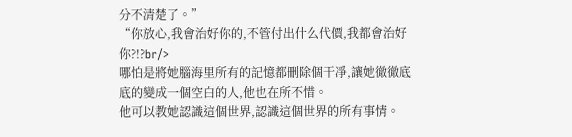分不清楚了。”
“你放心,我會治好你的,不管付出什么代價,我都會治好你?!?br/>
哪怕是將她腦海里所有的記憶都刪除個干凈,讓她徹徹底底的變成一個空白的人,他也在所不惜。
他可以教她認識這個世界,認識這個世界的所有事情。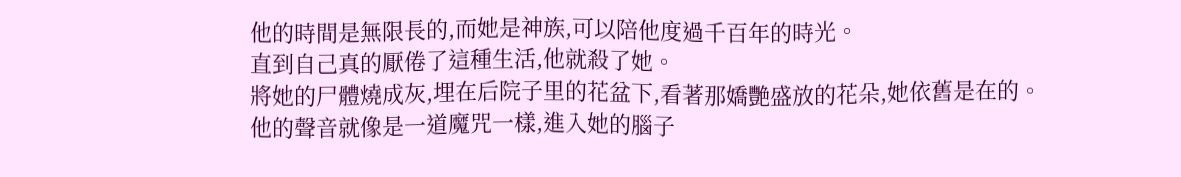他的時間是無限長的,而她是神族,可以陪他度過千百年的時光。
直到自己真的厭倦了這種生活,他就殺了她。
將她的尸體燒成灰,埋在后院子里的花盆下,看著那嬌艷盛放的花朵,她依舊是在的。
他的聲音就像是一道魔咒一樣,進入她的腦子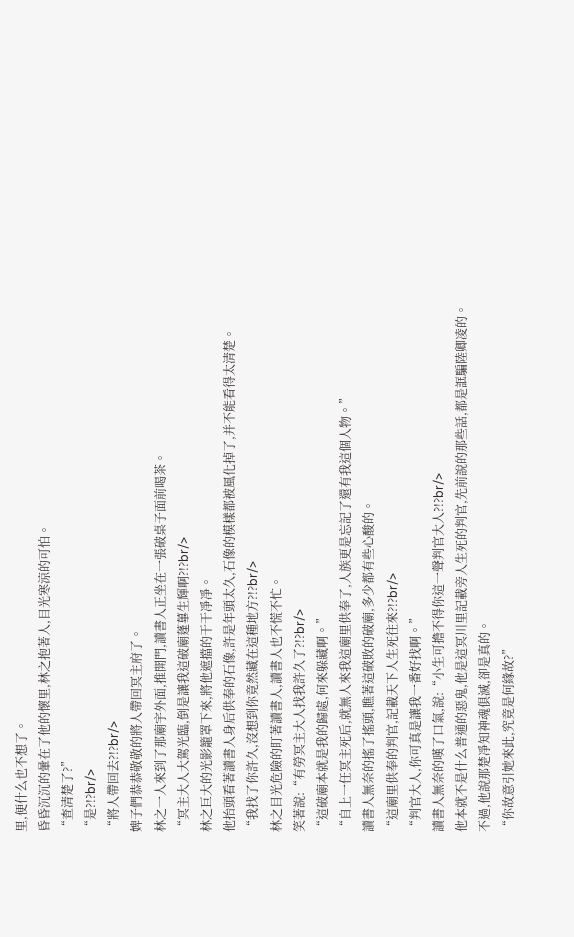里,便什么也不想了。
昏昏沉沉的暈在了他的懷里,林之抱著人,目光寒涼的可怕。
“查清楚了?”
“是?!?br/>
“將人帶回去?!?br/>
婢子們恭恭敬敬的將人帶回冥主府了。
林之一人來到了那廟宇外面,推開門,讀書人正坐在一張破桌子面前喝茶。
“冥主大人大駕光臨,倒是讓我這破廟蓬蓽生輝啊?!?br/>
林之巨大的光影籠罩下來,將他遮擋的干干凈凈。
他抬頭看著讀書人身后供奉的石像,許是年頭太久,石像的模樣都被風化掉了,并不能看得太清楚。
“我找了你許久,沒想到你竟然藏在這種地方?!?br/>
林之目光危險的盯著讀書人,讀書人也不慌不忙。
笑著說:“有勞冥主大人找我許久了?!?br/>
“這破廟本就是我的歸處,何來躲藏啊。”
“自上一任冥主死后,就無人來我這廟里供奉了,人族更是忘記了還有我這個人物。”
讀書人無奈的搖了搖頭,瞧著這破敗的破廟,多少都有些心酸的。
“這廟里供奉的判官,記載天下人生死往來?!?br/>
“判官大人,你可真是讓我一番好找啊。”
讀書人無奈的嘆了口氣,說:“小生可擔不得你這一聲判官大人?!?br/>
他本就不是什么普通的惡鬼,他是這冥川里記載旁人生死的判官,先前說的那些話,都是誆騙陸卿凌的。
不過,他說那楚凈知神魂俱滅,卻是真的。
“你故意引她來此,究竟是何緣故?”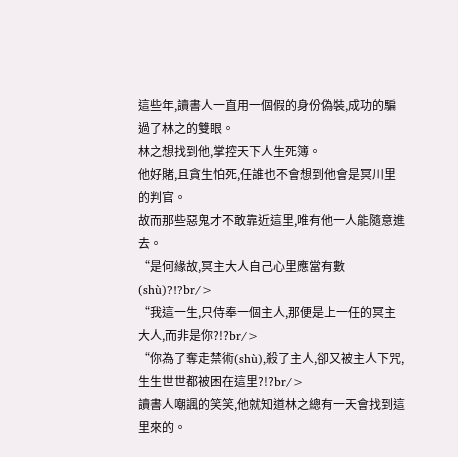這些年,讀書人一直用一個假的身份偽裝,成功的騙過了林之的雙眼。
林之想找到他,掌控天下人生死簿。
他好賭,且貪生怕死,任誰也不會想到他會是冥川里的判官。
故而那些惡鬼才不敢靠近這里,唯有他一人能隨意進去。
“是何緣故,冥主大人自己心里應當有數(shù)?!?br/>
“我這一生,只侍奉一個主人,那便是上一任的冥主大人,而非是你?!?br/>
“你為了奪走禁術(shù),殺了主人,卻又被主人下咒,生生世世都被困在這里?!?br/>
讀書人嘲諷的笑笑,他就知道林之總有一天會找到這里來的。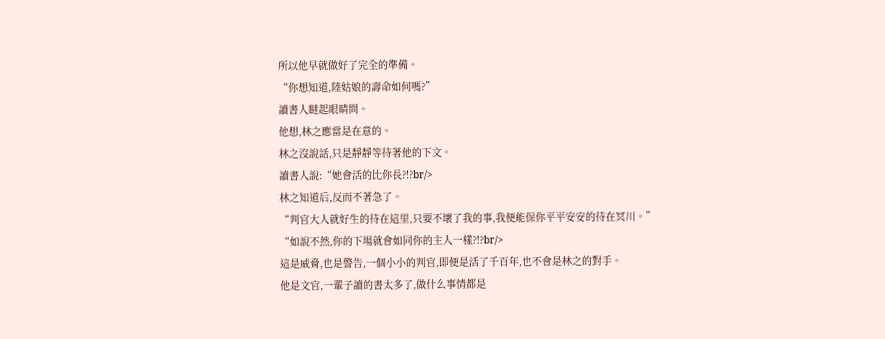所以他早就做好了完全的準備。
“你想知道,陸姑娘的壽命如何嗎?”
讀書人瞇起眼睛問。
他想,林之應當是在意的。
林之沒說話,只是靜靜等待著他的下文。
讀書人說:“她會活的比你長?!?br/>
林之知道后,反而不著急了。
“判官大人就好生的待在這里,只要不壞了我的事,我便能保你平平安安的待在冥川。”
“如說不然,你的下場就會如同你的主人一樣?!?br/>
這是威脅,也是警告,一個小小的判官,即便是活了千百年,也不會是林之的對手。
他是文官,一輩子讀的書太多了,做什么事情都是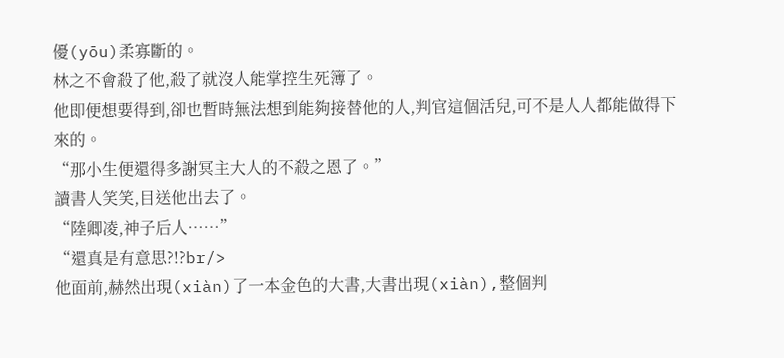優(yōu)柔寡斷的。
林之不會殺了他,殺了就沒人能掌控生死簿了。
他即便想要得到,卻也暫時無法想到能夠接替他的人,判官這個活兒,可不是人人都能做得下來的。
“那小生便還得多謝冥主大人的不殺之恩了。”
讀書人笑笑,目送他出去了。
“陸卿凌,神子后人……”
“還真是有意思?!?br/>
他面前,赫然出現(xiàn)了一本金色的大書,大書出現(xiàn),整個判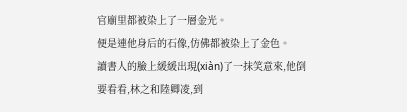官廟里都被染上了一層金光。
便是連他身后的石像,仿佛都被染上了金色。
讀書人的臉上緩緩出現(xiàn)了一抹笑意來,他倒要看看,林之和陸卿凌,到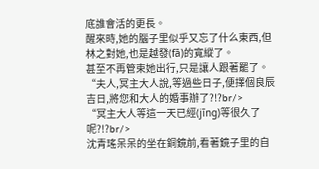底誰會活的更長。
醒來時,她的腦子里似乎又忘了什么東西,但林之對她,也是越發(fā)的寬縱了。
甚至不再管束她出行,只是讓人跟著罷了。
“夫人,冥主大人說,等過些日子,便擇個良辰吉日,將您和大人的婚事辦了?!?br/>
“冥主大人等這一天已經(jīng)等很久了呢?!?br/>
沈青瑤呆呆的坐在銅鏡前,看著鏡子里的自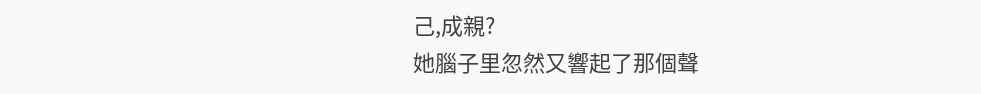己,成親?
她腦子里忽然又響起了那個聲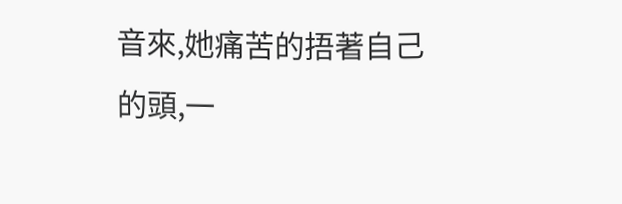音來,她痛苦的捂著自己的頭,一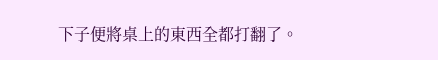下子便將桌上的東西全都打翻了。